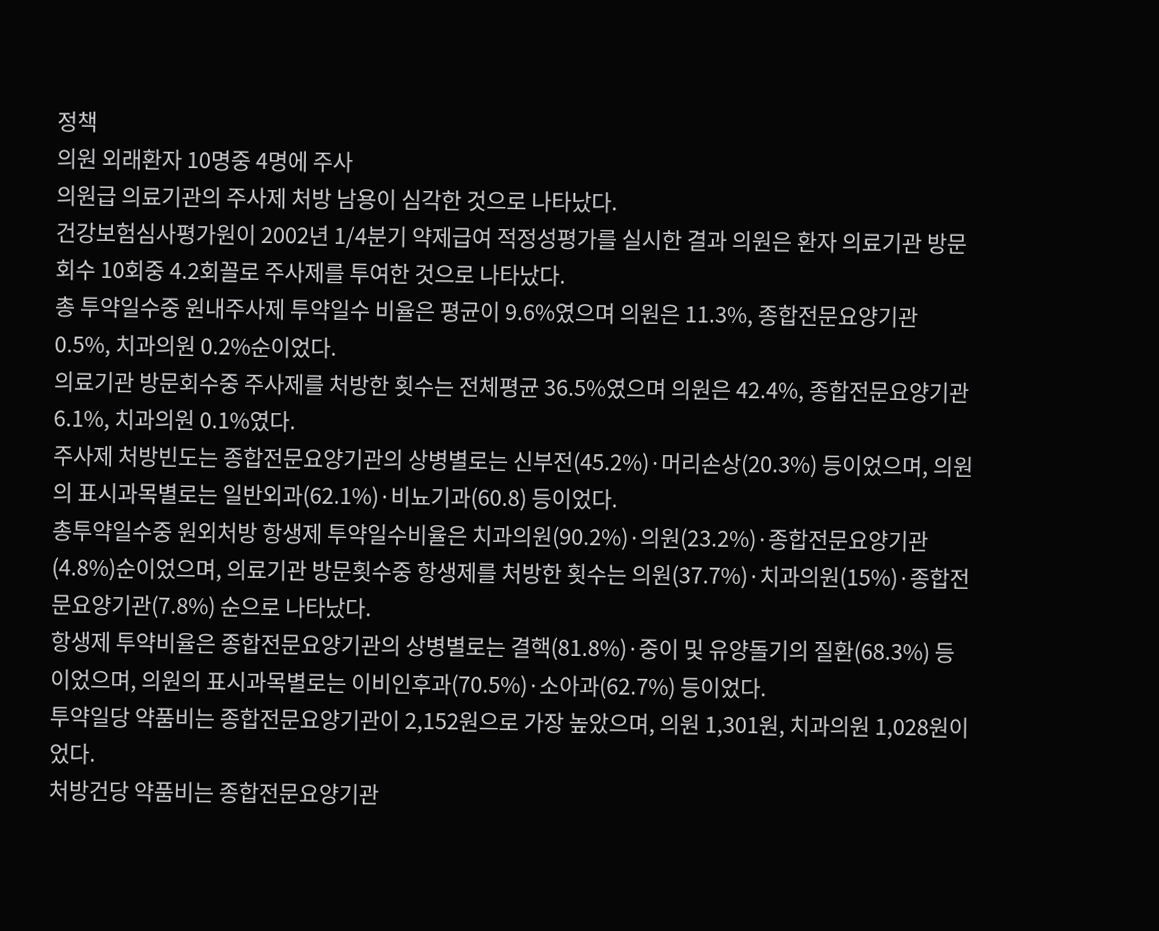정책
의원 외래환자 10명중 4명에 주사
의원급 의료기관의 주사제 처방 남용이 심각한 것으로 나타났다.
건강보험심사평가원이 2002년 1/4분기 약제급여 적정성평가를 실시한 결과 의원은 환자 의료기관 방문회수 10회중 4.2회꼴로 주사제를 투여한 것으로 나타났다.
총 투약일수중 원내주사제 투약일수 비율은 평균이 9.6%였으며 의원은 11.3%, 종합전문요양기관 0.5%, 치과의원 0.2%순이었다.
의료기관 방문회수중 주사제를 처방한 횟수는 전체평균 36.5%였으며 의원은 42.4%, 종합전문요양기관 6.1%, 치과의원 0.1%였다.
주사제 처방빈도는 종합전문요양기관의 상병별로는 신부전(45.2%)·머리손상(20.3%) 등이었으며, 의원의 표시과목별로는 일반외과(62.1%)·비뇨기과(60.8) 등이었다.
총투약일수중 원외처방 항생제 투약일수비율은 치과의원(90.2%)·의원(23.2%)·종합전문요양기관(4.8%)순이었으며, 의료기관 방문횟수중 항생제를 처방한 횟수는 의원(37.7%)·치과의원(15%)·종합전문요양기관(7.8%) 순으로 나타났다.
항생제 투약비율은 종합전문요양기관의 상병별로는 결핵(81.8%)·중이 및 유양돌기의 질환(68.3%) 등이었으며, 의원의 표시과목별로는 이비인후과(70.5%)·소아과(62.7%) 등이었다.
투약일당 약품비는 종합전문요양기관이 2,152원으로 가장 높았으며, 의원 1,301원, 치과의원 1,028원이었다.
처방건당 약품비는 종합전문요양기관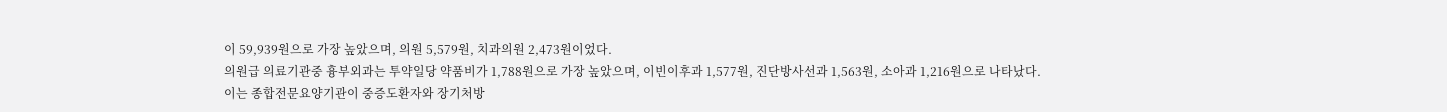이 59,939원으로 가장 높았으며, 의원 5,579원, 치과의원 2,473원이었다.
의원급 의료기관중 흉부외과는 투약일당 약품비가 1,788원으로 가장 높았으며, 이빈이후과 1,577원, 진단방사선과 1,563원, 소아과 1,216원으로 나타났다.
이는 종합전문요양기관이 중증도환자와 장기처방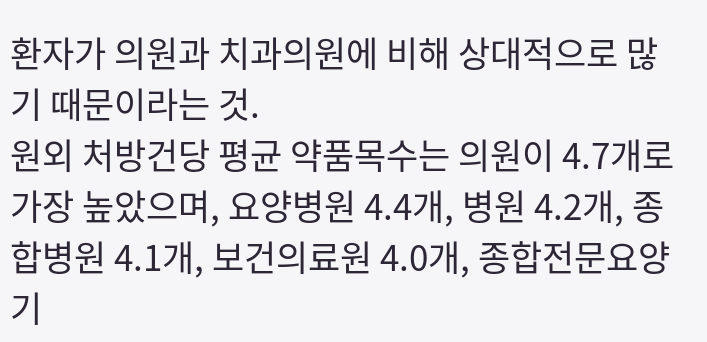환자가 의원과 치과의원에 비해 상대적으로 많기 때문이라는 것.
원외 처방건당 평균 약품목수는 의원이 4.7개로 가장 높았으며, 요양병원 4.4개, 병원 4.2개, 종합병원 4.1개, 보건의료원 4.0개, 종합전문요양기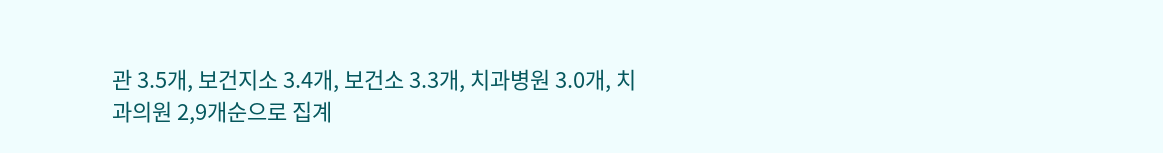관 3.5개, 보건지소 3.4개, 보건소 3.3개, 치과병원 3.0개, 치과의원 2,9개순으로 집계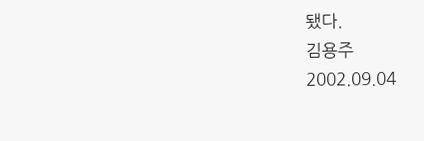됐다.
김용주
2002.09.04